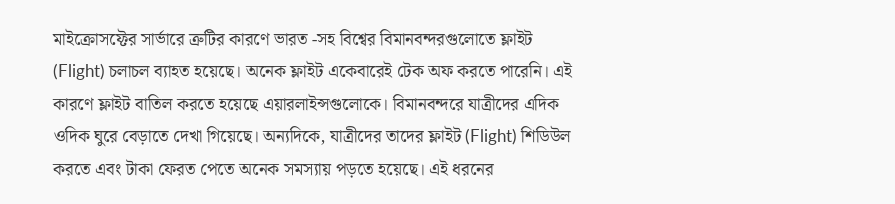মাইক্রোসফ্টের সার্ভারে ত্রুটির কারণে ভারত -সহ বিশ্বের বিমানবন্দরগুলোতে ফ্লাইট (Flight) চলাচল ব্যাহত হয়েছে। অনেক ফ্লাইট একেবারেই টেক অফ করতে পারেনি। এই কারণে ফ্লাইট বাতিল করতে হয়েছে এয়ারলাইন্সগুলোকে। বিমানবন্দরে যাত্রীদের এদিক ওদিক ঘুরে বেড়াতে দেখা গিয়েছে। অন্যদিকে, যাত্রীদের তাদের ফ্লাইট (Flight) শিডিউল করতে এবং টাকা ফেরত পেতে অনেক সমস্যায় পড়তে হয়েছে। এই ধরনের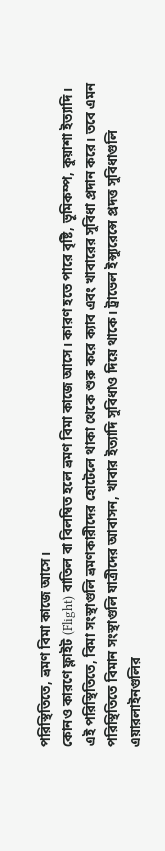পরিস্থিতিতে, ভ্রমণ বিমা কাজে আসে।
কোনও কারণে ফ্লাইট (Flight) বাতিল বা বিলম্বিত হলে ভ্রমণ বিমা কাজে আসে। কারণ হতে পারে বৃষ্টি, ভূমিকম্প, কুয়াশা ইত্যাদি। এই পরিস্থিতিতে, বিমা সংস্থাগুলি ভ্রমণকারীদের হোটেলে থাকা থেকে শুরু করে ক্যাব এবং খাবারের সুবিধা প্রদান করে। তবে এমন পরিস্থিতিতে বিমান সংস্থাগুলি যাত্রীদের আবাসন, খাবার ইত্যাদি সুবিধাও দিয়ে থাকে। ট্রাভেল ইন্স্যুরেন্সে প্রদত্ত সুবিধাগুলি এয়ারলাইনগুলির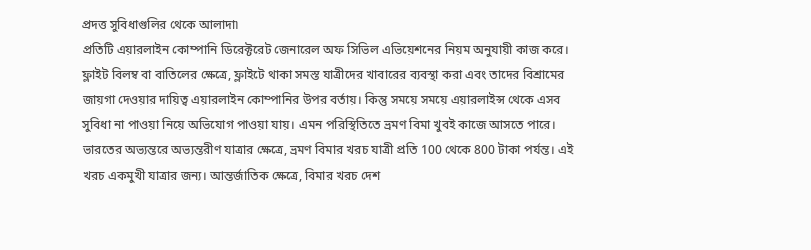প্রদত্ত সুবিধাগুলির থেকে আলাদা৷
প্রতিটি এয়ারলাইন কোম্পানি ডিরেক্টরেট জেনারেল অফ সিভিল এভিয়েশনের নিয়ম অনুযায়ী কাজ করে। ফ্লাইট বিলম্ব বা বাতিলের ক্ষেত্রে, ফ্লাইটে থাকা সমস্ত যাত্রীদের খাবারের ব্যবস্থা করা এবং তাদের বিশ্রামের জায়গা দেওয়ার দায়িত্ব এয়ারলাইন কোম্পানির উপর বর্তায়। কিন্তু সময়ে সময়ে এয়ারলাইন্স থেকে এসব সুবিধা না পাওয়া নিয়ে অভিযোগ পাওয়া যায়। এমন পরিস্থিতিতে ভ্রমণ বিমা খুবই কাজে আসতে পারে।
ভারতের অভ্যন্তরে অভ্যন্তরীণ যাত্রার ক্ষেত্রে, ভ্রমণ বিমার খরচ যাত্রী প্রতি 100 থেকে 800 টাকা পর্যন্ত। এই খরচ একমুখী যাত্রার জন্য। আন্তর্জাতিক ক্ষেত্রে, বিমার খরচ দেশ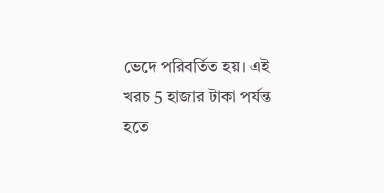ভেদে পরিবর্তিত হয়। এই খরচ 5 হাজার টাকা পর্যন্ত হতে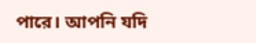পারে। আপনি যদি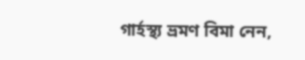গার্হস্থ্য ভ্রমণ বিমা নেন,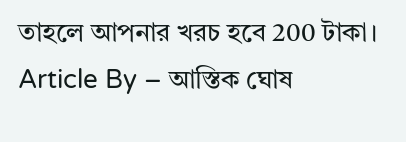তাহলে আপনার খরচ হবে 200 টাকা।
Article By – আস্তিক ঘোষ